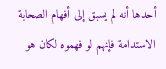أحدها أنه لم يسبق إلى أفهام الصحابة الاستدامة فإنهم لو فهموه لكان هو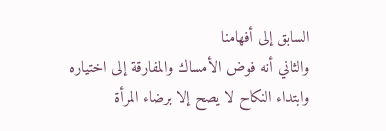السابق إلى أفهامنا
والثاني أنه فوض الأمساك والمفارقة إلى اختياره وابتداء النكاح لا يصح إلا برضاء المرأة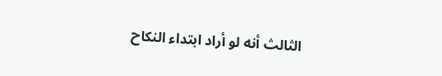الثالث أنه لو أراد ابتداء النكاح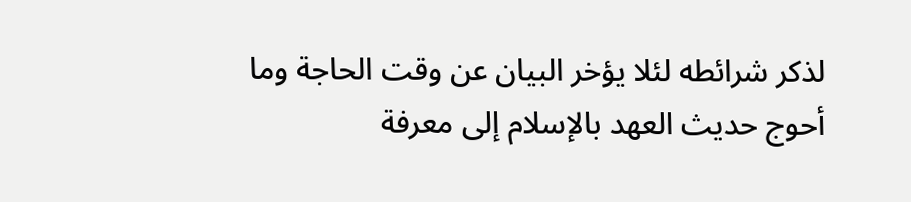لذكر شرائطه لئلا يؤخر البيان عن وقت الحاجة وما أحوج حديث العهد بالإسلام إلى معرفة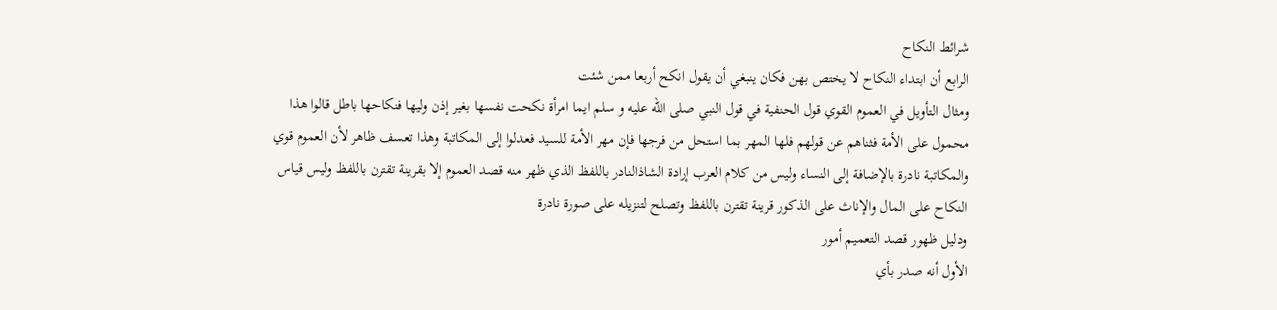شرائط النكاح
الرابع أن ابتداء النكاح لا يختص بهن فكان ينبغي أن يقول انكح أربعا ممن شئت
ومثال التأويل في العموم القوي قول الحنفية في قول النبي صلى الله عليه و سلم ايما امرأة نكحت نفسها بغير إذن وليها فنكاحها باطل قالوا هذا محمول على الأمة فثناهم عن قولهم فلها المهر بما استحل من فرجها فإن مهر الأمة للسيد فعدلوا إلى المكاتبة وهذا تعسف ظاهر لأن العموم قوي والمكاتبة نادرة بالإضافة إلى النساء وليس من كلام العرب إرادة الشاذالنادر باللفظ الذي ظهر منه قصد العموم إلا بقرينة تقترن باللفظ وليس قياس النكاح على المال والإناث على الذكور قرينة تقترن باللفظ وتصلح لتنزيله على صورة نادرة
ودليل ظهور قصد التعميم أمور
الأول أنه صدر بأي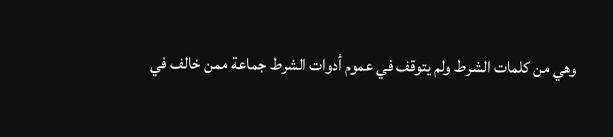وهي من كلمات الشرط ولم يتوقف في عموم أدوات الشرط جماعة ممن خالف في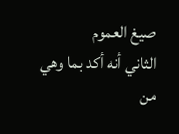صيغ العموم
الثاني أنه أكد بما وهي من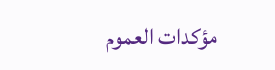مؤكدات العموم